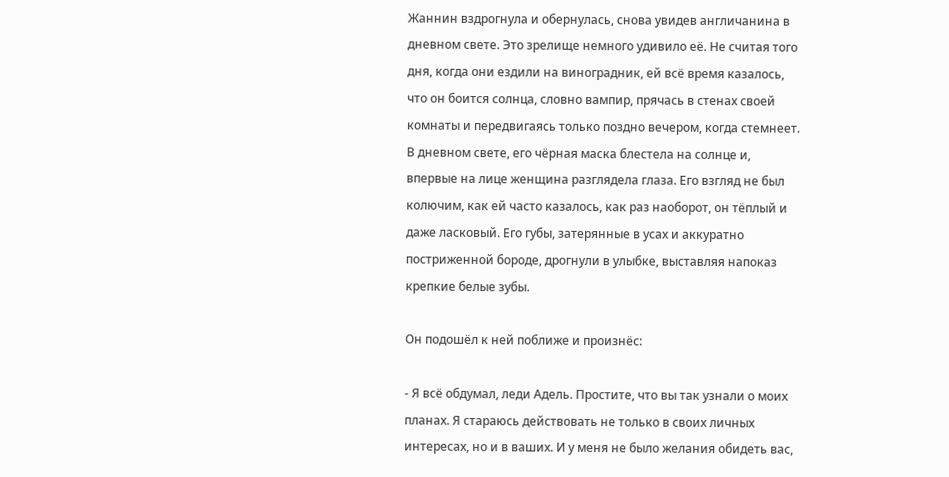Жаннин вздрогнула и обернулась, снова увидев англичанина в дневном свете. Это зрелище немного удивило её. Не считая того дня, когда они ездили на виноградник, ей всё время казалось, что он боится солнца, словно вампир, прячась в стенах своей комнаты и передвигаясь только поздно вечером, когда стемнеет. В дневном свете, его чёрная маска блестела на солнце и, впервые на лице женщина разглядела глаза. Его взгляд не был колючим, как ей часто казалось, как раз наоборот, он тёплый и даже ласковый. Его губы, затерянные в усах и аккуратно постриженной бороде, дрогнули в улыбке, выставляя напоказ крепкие белые зубы.

Он подошёл к ней поближе и произнёс:

- Я всё обдумал, леди Адель. Простите, что вы так узнали о моих планах. Я стараюсь действовать не только в своих личных интересах, но и в ваших. И у меня не было желания обидеть вас,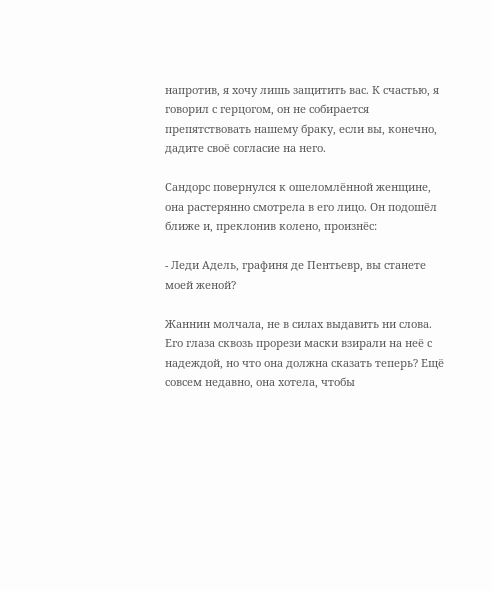напротив, я хочу лишь защитить вас. К счастью, я говорил с герцогом, он не собирается препятствовать нашему браку, если вы, конечно, дадите своё согласие на него.

Сандорс повернулся к ошеломлённой женщине, она растерянно смотрела в его лицо. Он подошёл ближе и, преклонив колено, произнёс:

- Леди Адель, графиня де Пентьевр, вы станете моей женой?

Жаннин молчала, не в силах выдавить ни слова. Его глаза сквозь прорези маски взирали на неё с надеждой, но что она должна сказать теперь? Ещё совсем недавно, она хотела, чтобы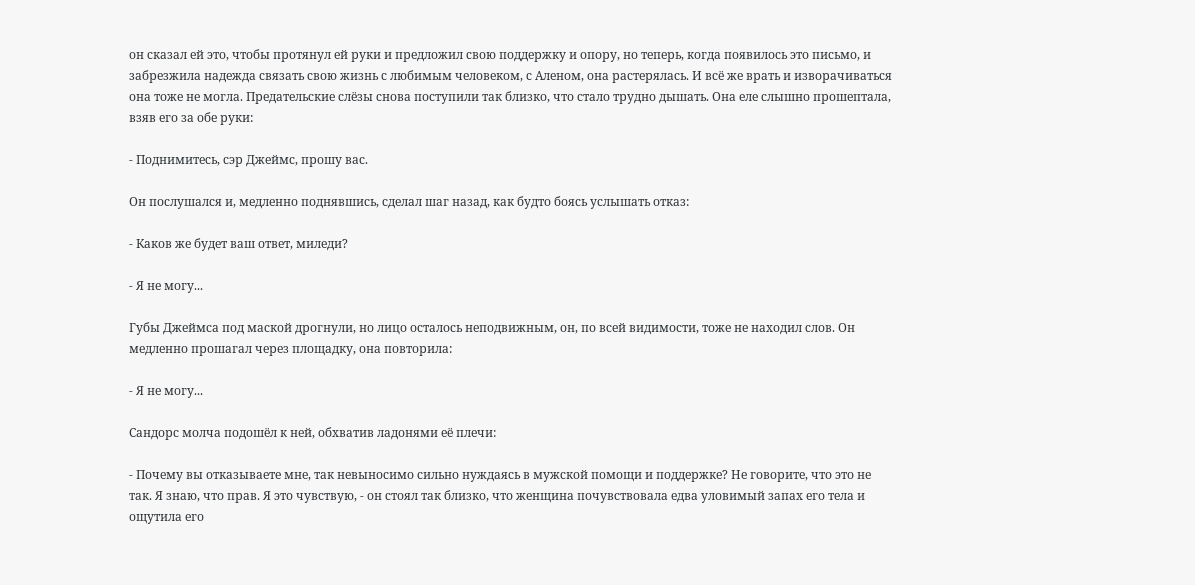он сказал ей это, чтобы протянул ей руки и предложил свою поддержку и опору, но теперь, когда появилось это письмо, и забрезжила надежда связать свою жизнь с любимым человеком, с Аленом, она растерялась. И всё же врать и изворачиваться она тоже не могла. Предательские слёзы снова поступили так близко, что стало трудно дышать. Она еле слышно прошептала, взяв его за обе руки:

- Поднимитесь, сэр Джеймс, прошу вас.

Он послушался и, медленно поднявшись, сделал шаг назад, как будто боясь услышать отказ:

- Каков же будет ваш ответ, миледи?

- Я не могу...

Губы Джеймса под маской дрогнули, но лицо осталось неподвижным, он, по всей видимости, тоже не находил слов. Он медленно прошагал через площадку, она повторила:

- Я не могу...

Сандорс молча подошёл к ней, обхватив ладонями её плечи:

- Почему вы отказываете мне, так невыносимо сильно нуждаясь в мужской помощи и поддержке? Не говорите, что это не так. Я знаю, что прав. Я это чувствую, - он стоял так близко, что женщина почувствовала едва уловимый запах его тела и ощутила его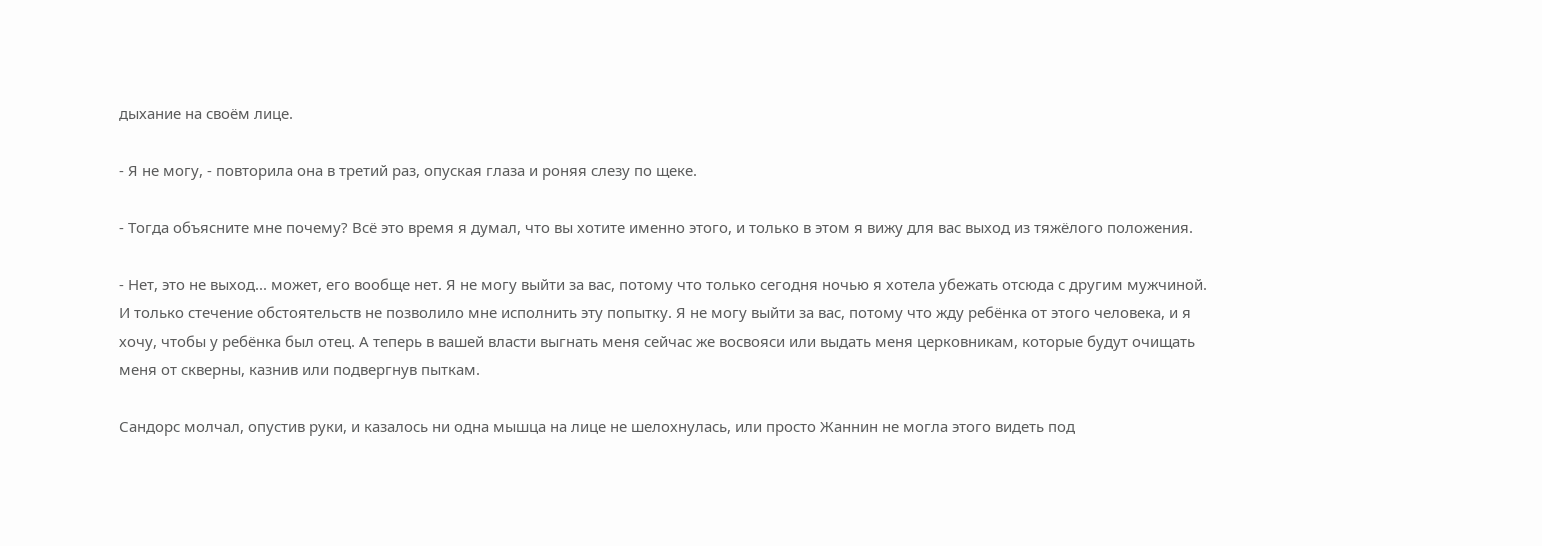дыхание на своём лице.

- Я не могу, - повторила она в третий раз, опуская глаза и роняя слезу по щеке.

- Тогда объясните мне почему? Всё это время я думал, что вы хотите именно этого, и только в этом я вижу для вас выход из тяжёлого положения.

- Нет, это не выход... может, его вообще нет. Я не могу выйти за вас, потому что только сегодня ночью я хотела убежать отсюда с другим мужчиной. И только стечение обстоятельств не позволило мне исполнить эту попытку. Я не могу выйти за вас, потому что жду ребёнка от этого человека, и я хочу, чтобы у ребёнка был отец. А теперь в вашей власти выгнать меня сейчас же восвояси или выдать меня церковникам, которые будут очищать меня от скверны, казнив или подвергнув пыткам.

Сандорс молчал, опустив руки, и казалось ни одна мышца на лице не шелохнулась, или просто Жаннин не могла этого видеть под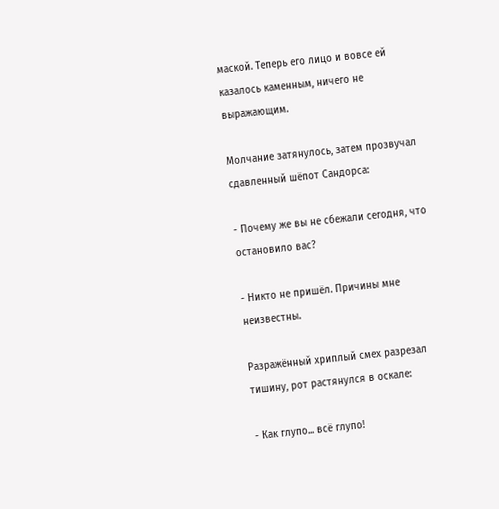маской. Теперь его лицо и вовсе ей казалось каменным, ничего не выражающим.

Молчание затянулось, затем прозвучал сдавленный шёпот Сандорса:

- Почему же вы не сбежали сегодня, что остановило вас?

- Никто не пришёл. Причины мне неизвестны.

Разражённый хриплый смех разрезал тишину, рот растянулся в оскале:

- Как глупо... всё глупо!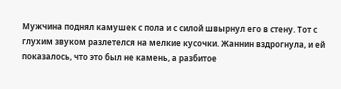Мужчина поднял камушек с пола и с силой швырнул его в стену. Тот с глухим звуком разлетелся на мелкие кусочки. Жаннин вздрогнула, и ей показалось, что это был не камень, а разбитое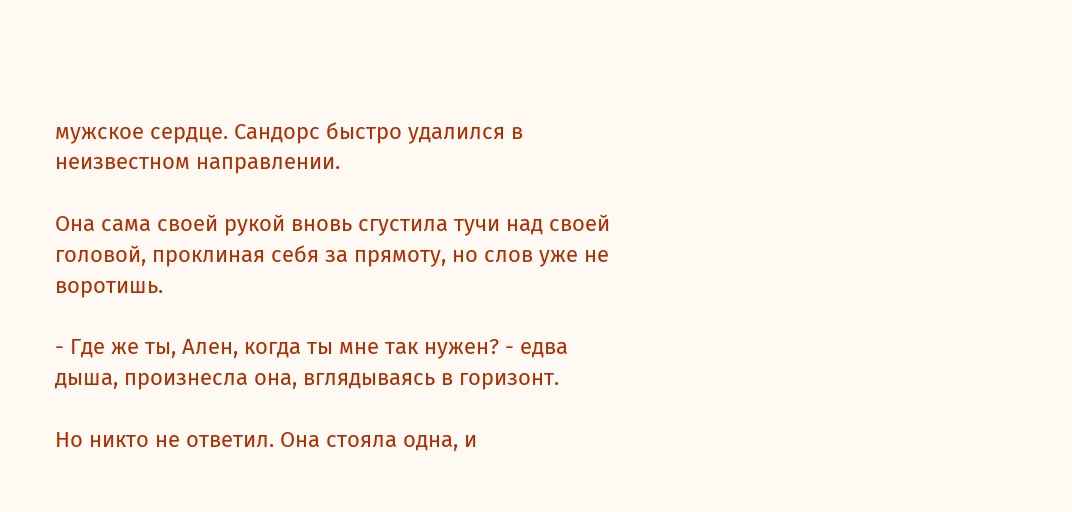мужское сердце. Сандорс быстро удалился в неизвестном направлении.

Она сама своей рукой вновь сгустила тучи над своей головой, проклиная себя за прямоту, но слов уже не воротишь.

- Где же ты, Ален, когда ты мне так нужен? - едва дыша, произнесла она, вглядываясь в горизонт.

Но никто не ответил. Она стояла одна, и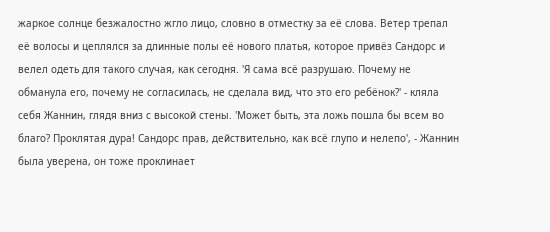жаркое солнце безжалостно жгло лицо, словно в отместку за её слова. Ветер трепал её волосы и цеплялся за длинные полы её нового платья, которое привёз Сандорс и велел одеть для такого случая, как сегодня. 'Я сама всё разрушаю. Почему не обманула его, почему не согласилась, не сделала вид, что это его ребёнок?' - кляла себя Жаннин, глядя вниз с высокой стены. 'Может быть, эта ложь пошла бы всем во благо? Проклятая дура! Сандорс прав, действительно, как всё глупо и нелепо', - Жаннин была уверена, он тоже проклинает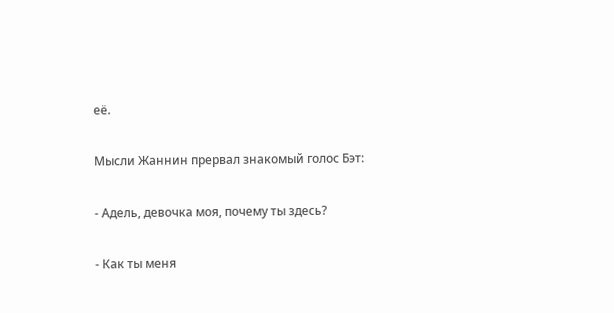её.

Мысли Жаннин прервал знакомый голос Бэт:

- Адель, девочка моя, почему ты здесь?

- Как ты меня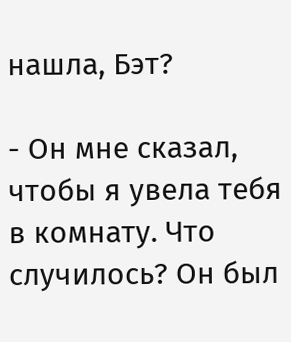нашла, Бэт?

- Он мне сказал, чтобы я увела тебя в комнату. Что случилось? Он был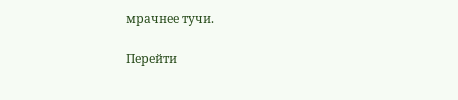мрачнее тучи.

Перейти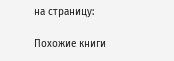на страницу:

Похожие книги